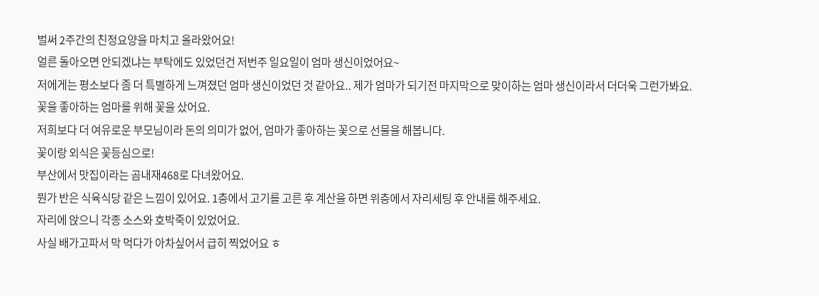벌써 2주간의 친정요양을 마치고 올라왔어요!
얼른 돌아오면 안되겠냐는 부탁에도 있었던건 저번주 일요일이 엄마 생신이었어요~
저에게는 평소보다 좀 더 특별하게 느껴졌던 엄마 생신이었던 것 같아요.. 제가 엄마가 되기전 마지막으로 맞이하는 엄마 생신이라서 더더욱 그런가봐요.
꽃을 좋아하는 엄마를 위해 꽃을 샀어요.
저희보다 더 여유로운 부모님이라 돈의 의미가 없어, 엄마가 좋아하는 꽃으로 선물을 해봅니다.
꽃이랑 외식은 꽃등심으로!
부산에서 맛집이라는 곰내재468로 다녀왔어요.
뭔가 반은 식육식당 같은 느낌이 있어요. 1층에서 고기를 고른 후 계산을 하면 위층에서 자리세팅 후 안내를 해주세요.
자리에 앉으니 각종 소스와 호박죽이 있었어요.
사실 배가고파서 막 먹다가 아차싶어서 급히 찍었어요 ㅎ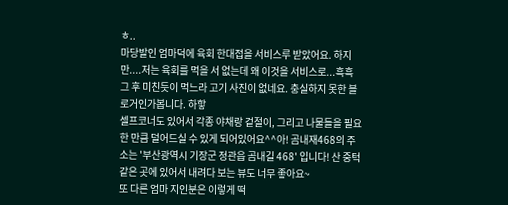ㅎ..
마당발인 엄마덕에 육회 한대접을 서비스루 받았어요. 하지만....저는 육회를 먹을 서 없는데 왜 이것을 서비스로...흑흑 그 후 미친듯이 먹느라 고기 사진이 없네요. 충실하지 못한 블로거인가봅니다. 하핳
셀프코너도 있어서 각종 야채랑 겉절이, 그리고 나물들을 필요한 만큼 덜어드실 수 있게 되어있어요^^아! 곰내재468의 주소는 '부산광역시 기장군 정관읍 곰내길 468' 입니다! 산 중턱같은 곳에 있어서 내려다 보는 뷰도 너무 좋아요~
또 다른 엄마 지인분은 이렇게 떡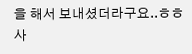을 해서 보내셨더라구요..ㅎㅎ 사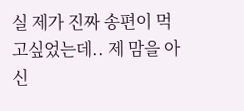실 제가 진짜 송편이 먹고싶었는데.. 제 맘을 아신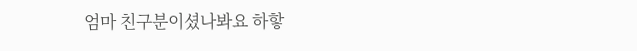엄마 친구분이셨나봐요 하핳